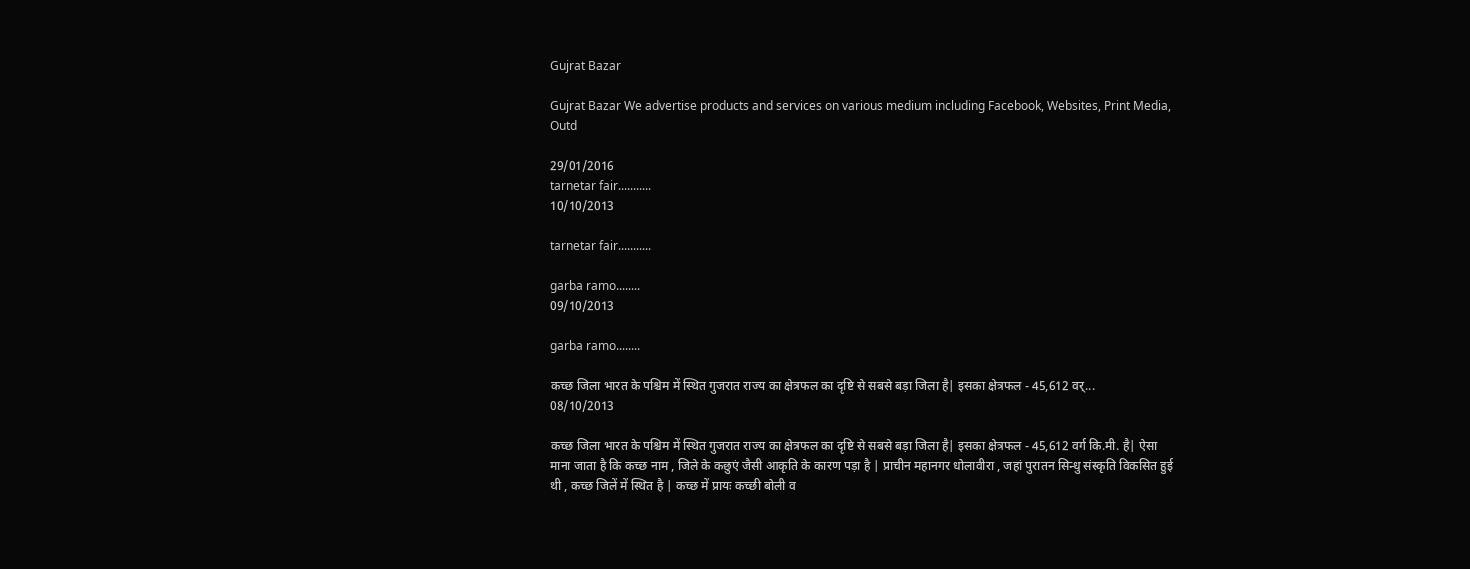Gujrat Bazar

Gujrat Bazar We advertise products and services on various medium including Facebook, Websites, Print Media, Outd

29/01/2016
tarnetar fair...........
10/10/2013

tarnetar fair...........

garba ramo........
09/10/2013

garba ramo........

कच्छ जिला भारत के पश्चिम में स्थित गुजरात राज्य का क्षेत्रफल का दृष्टि से सबसे बड़ा जिला है| इसका क्षेत्रफल - 45,612 वर्...
08/10/2013

कच्छ जिला भारत के पश्चिम में स्थित गुजरात राज्य का क्षेत्रफल का दृष्टि से सबसे बड़ा जिला है| इसका क्षेत्रफल - 45,612 वर्ग कि.मी. है| ऐसा माना जाता है कि कच्छ नाम , जिले के कछुएं जैसी आकृति के कारण पड़ा है | प्राचीन महानगर धोलावीरा , जहां पुरातन सिन्धु संस्कृति विकसित हुई थी , कच्छ जिलें में स्थित है | कच्छ में प्रायः कच्छी बोली व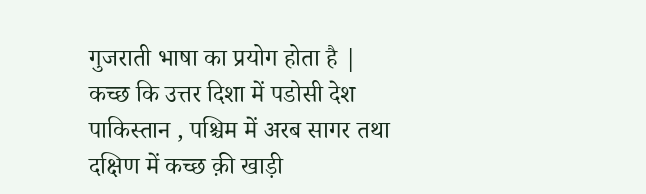गुजराती भाषा का प्रयोग होता है | कच्छ कि उत्तर दिशा में पडोसी देश पाकिस्तान , पश्चिम में अरब सागर तथा दक्षिण में कच्छ क़ी खाड़ी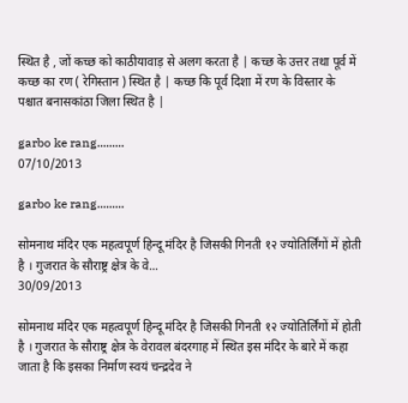स्थित है , जों कच्छ को काठीयावाड़ से अलग करता है | कच्छ के उत्तर तथा पूर्व में कच्छ का रण ( रेगिस्तान ) स्थित है | कच्छ कि पूर्व दिशा में रण के विस्तार के पश्चात बनासकांठा जिला स्थित है |

garbo ke rang.........
07/10/2013

garbo ke rang.........

सोमनाथ मंदिर एक महत्वपूर्ण हिन्दू मंदिर है जिसकी गिनती १२ ज्योतिर्लिंगों में होती है । गुजरात के सौराष्ट्र क्षेत्र के वे...
30/09/2013

सोमनाथ मंदिर एक महत्वपूर्ण हिन्दू मंदिर है जिसकी गिनती १२ ज्योतिर्लिंगों में होती है । गुजरात के सौराष्ट्र क्षेत्र के वेरावल बंदरगाह में स्थित इस मंदिर के बारे में कहा जाता है कि इसका निर्माण स्वयं चन्द्रदेव ने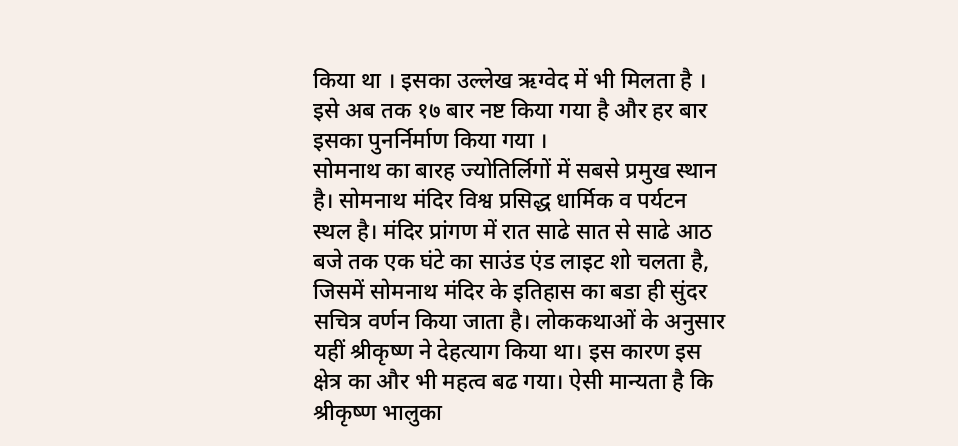किया था । इसका उल्लेख ऋग्वेद में भी मिलता है । इसे अब तक १७ बार नष्ट किया गया है और हर बार इसका पुनर्निर्माण किया गया ।
सोमनाथ का बारह ज्योतिर्लिगों में सबसे प्रमुख स्थान है। सोमनाथ मंदिर विश्व प्रसिद्ध धार्मिक व पर्यटन स्थल है। मंदिर प्रांगण में रात साढे सात से साढे आठ बजे तक एक घंटे का साउंड एंड लाइट शो चलता है, जिसमें सोमनाथ मंदिर के इतिहास का बडा ही सुंदर सचित्र वर्णन किया जाता है। लोककथाओं के अनुसार यहीं श्रीकृष्ण ने देहत्याग किया था। इस कारण इस क्षेत्र का और भी महत्व बढ गया। ऐसी मान्यता है कि श्रीकृष्ण भालुका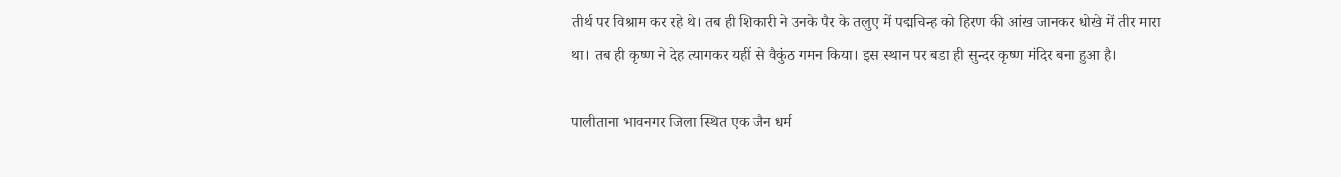तीर्थ पर विश्राम कर रहे थे। तब ही शिकारी ने उनके पैर के तलुए में पद्मचिन्ह को हिरण की आंख जानकर धोखे में तीर मारा था। तब ही कृष्ण ने देह त्यागकर यहीं से वैकुंठ गमन किया। इस स्थान पर बडा ही सुन्दर कृष्ण मंदिर बना हुआ है।

पालीताना भावनगर जिला स्थित एक जैन धर्म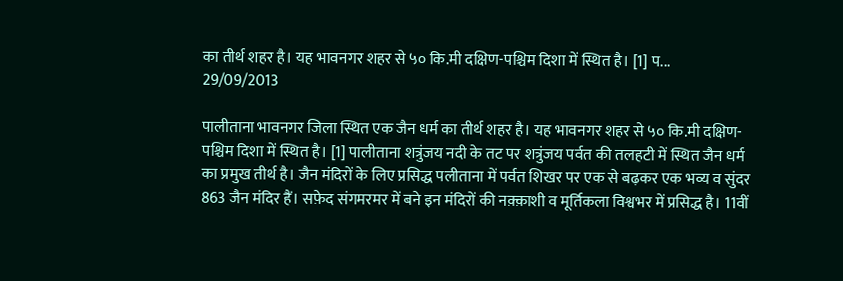का तीर्थ शहर है। यह भावनगर शहर से ५० कि.मी दक्षिण-पश्चिम दिशा में स्थित है। [1] प...
29/09/2013

पालीताना भावनगर जिला स्थित एक जैन धर्म का तीर्थ शहर है। यह भावनगर शहर से ५० कि.मी दक्षिण-पश्चिम दिशा में स्थित है। [1] पालीताना शत्रुंजय नदी के तट पर शत्रुंजय पर्वत की तलहटी में स्थित जैन धर्म का प्रमुख तीर्थ है। जैन मंदिरों के लिए प्रसिद्ध पलीताना में पर्वत शिखर पर एक से बढ़कर एक भव्य व सुंदर 863 जैन मंदिर हैं। सफ़ेद संगमरमर में बने इन मंदिरों की नक़्क़ाशी व मूर्तिकला विश्वभर में प्रसिद्ध है। 11वीं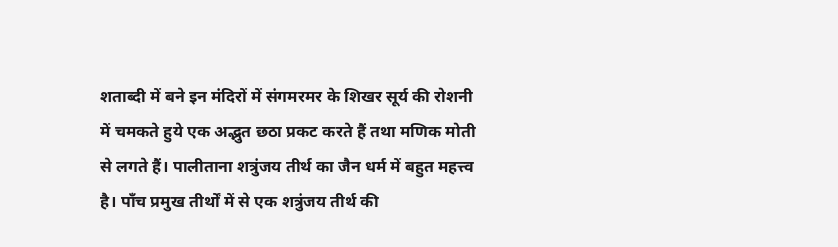शताब्दी में बने इन मंदिरों में संगमरमर के शिखर सूर्य की रोशनी में चमकते हुये एक अद्भुत छठा प्रकट करते हैं तथा मणिक मोती से लगते हैं। पालीताना शत्रुंजय तीर्थ का जैन धर्म में बहुत महत्त्व है। पाँच प्रमुख तीर्थों में से एक शत्रुंजय तीर्थ की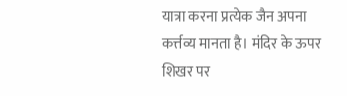यात्रा करना प्रत्येक जैन अपना कर्त्तव्य मानता है। मंदिर के ऊपर शिखर पर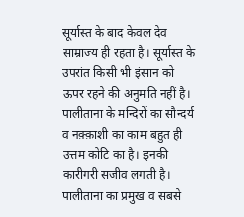सूर्यास्त के बाद केवल देव साम्राज्य ही रहता है। सूर्यास्त के उपरांत किसी भी इंसान को ऊपर रहने की अनुमति नहीं है। पालीताना के मन्दिरों का सौन्दर्य व नक़्क़ाशी का काम बहुत ही उत्तम कोटि का है। इनकी कारीगरी सजीव लगती है। पालीताना का प्रमुख व सबसे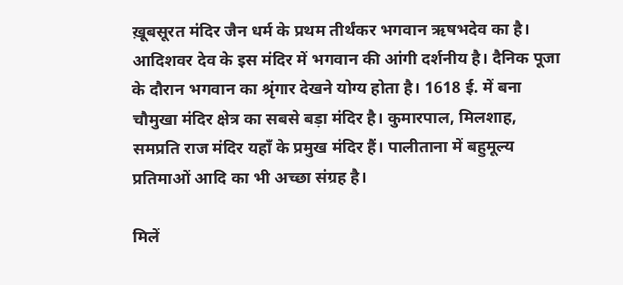ख़ूबसूरत मंदिर जैन धर्म के प्रथम तीर्थंकर भगवान ऋषभदेव का है। आदिशवर देव के इस मंदिर में भगवान की आंगी दर्शनीय है। दैनिक पूजा के दौरान भगवान का श्रृंगार देखने योग्य होता है। 1618 ई. में बना चौमुखा मंदिर क्षेत्र का सबसे बड़ा मंदिर है। कुमारपाल, मिलशाह, समप्रति राज मंदिर यहाँ के प्रमुख मंदिर हैं। पालीताना में बहुमूल्य प्रतिमाओं आदि का भी अच्छा संग्रह है।

मिलें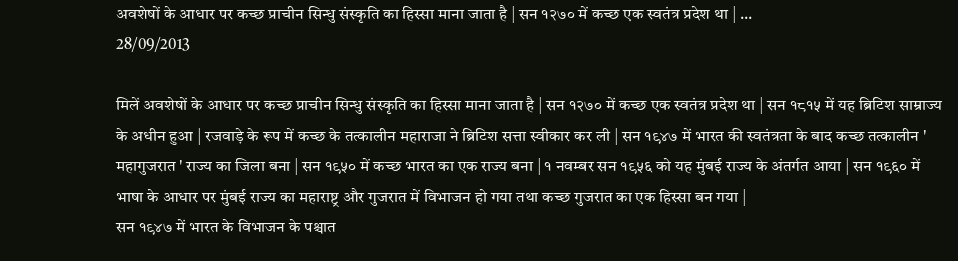अवशेषों के आधार पर कच्छ प्राचीन सिन्धु संस्कृति का हिस्सा माना जाता है | सन १२७० में कच्छ एक स्वतंत्र प्रदेश था | ...
28/09/2013

मिलें अवशेषों के आधार पर कच्छ प्राचीन सिन्धु संस्कृति का हिस्सा माना जाता है | सन १२७० में कच्छ एक स्वतंत्र प्रदेश था | सन १८१५ में यह ब्रिटिश साम्राज्य के अधीन हुआ | रजवाड़े के रूप में कच्छ के तत्कालीन महाराजा ने ब्रिटिश सत्ता स्वीकार कर ली | सन १९४७ में भारत की स्वतंत्रता के बाद कच्छ तत्कालीन ' महागुजरात ' राज्य का जिला बना | सन १९५० में कच्छ भारत का एक राज्य बना | १ नवम्बर सन १९५६ को यह मुंबई राज्य के अंतर्गत आया | सन १९६० में भाषा के आधार पर मुंबई राज्य का महाराष्ट्र और गुजरात में विभाजन हो गया तथा कच्छ गुजरात का एक हिस्सा बन गया |
सन १९४७ में भारत के विभाजन के पश्चात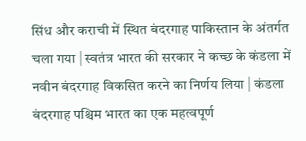सिंध और कराची में स्थित बंदरगाह पाकिस्तान के अंतर्गत चला गया | स्वतंत्र भारत की सरकार ने कच्छ के कंडला में नवीन बंदरगाह विकसित करने का निर्णय लिया | कंडला बंदरगाह पश्चिम भारत का एक महत्वपूर्ण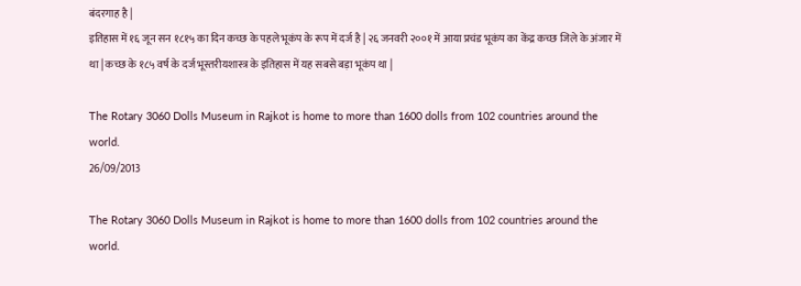बंदरगाह है |
इतिहास में १६ जून सन १८१५ का दिन कच्छ के पहले भूकंप के रूप में दर्ज है | २६ जनवरी २००१ में आया प्रचंड भूकंप का केंद्र कच्छ जिले के अंजार में था | कच्छ के १८५ वर्ष के दर्ज भूस्तरीयशास्त्र के इतिहास में यह सबसे बड़ा भूकंप था |

The Rotary 3060 Dolls Museum in Rajkot is home to more than 1600 dolls from 102 countries around the world.
26/09/2013

The Rotary 3060 Dolls Museum in Rajkot is home to more than 1600 dolls from 102 countries around the world.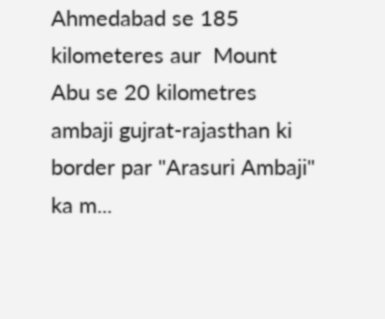Ahmedabad se 185 kilometeres aur  Mount Abu se 20 kilometres ambaji gujrat-rajasthan ki border par "Arasuri Ambaji" ka m...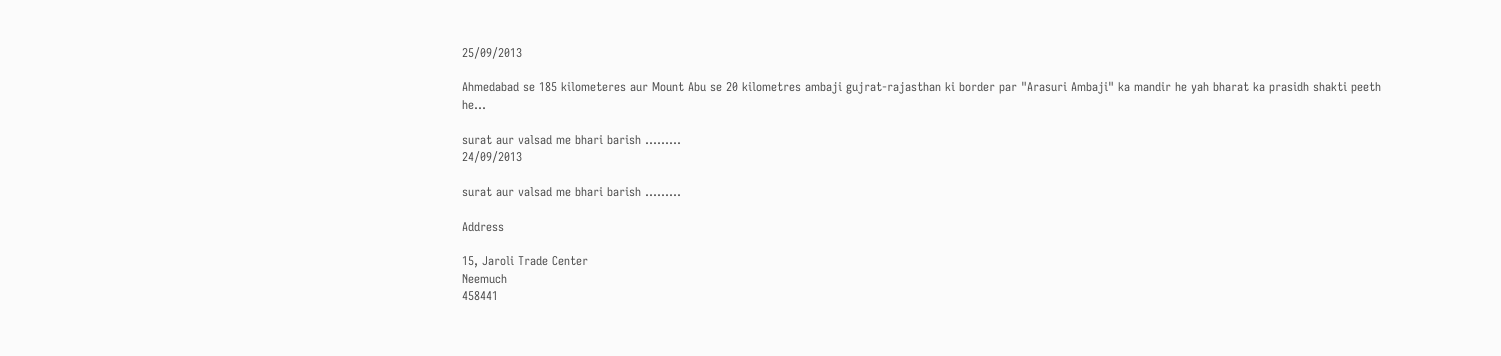25/09/2013

Ahmedabad se 185 kilometeres aur Mount Abu se 20 kilometres ambaji gujrat-rajasthan ki border par "Arasuri Ambaji" ka mandir he yah bharat ka prasidh shakti peeth he...

surat aur valsad me bhari barish .........
24/09/2013

surat aur valsad me bhari barish .........

Address

15, Jaroli Trade Center
Neemuch
458441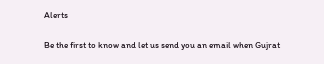Alerts

Be the first to know and let us send you an email when Gujrat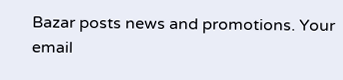Bazar posts news and promotions. Your email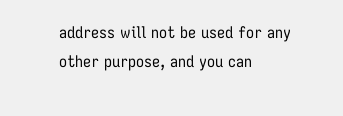address will not be used for any other purpose, and you can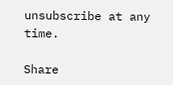unsubscribe at any time.

Share